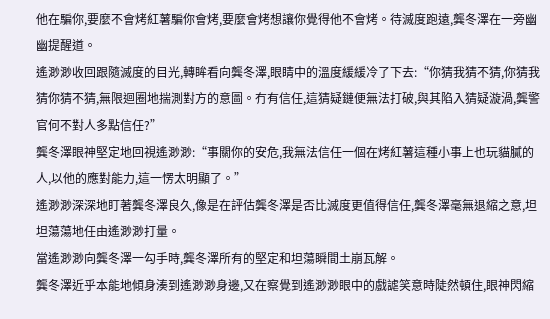他在騙你,要麼不會烤紅薯騙你會烤,要麼會烤想讓你覺得他不會烤。待滅度跑遠,龔冬澤在一旁幽幽提醒道。
遙渺渺收回跟隨滅度的目光,轉眸看向龔冬澤,眼睛中的溫度緩緩冷了下去:“你猜我猜不猜,你猜我猜你猜不猜,無限迴圈地揣測對方的意圖。冇有信任,這猜疑鏈便無法打破,與其陷入猜疑漩渦,龔警官何不對人多點信任?”
龔冬澤眼神堅定地回視遙渺渺:“事關你的安危,我無法信任一個在烤紅薯這種小事上也玩貓膩的人,以他的應對能力,這一愣太明顯了。”
遙渺渺深深地盯著龔冬澤良久,像是在評估龔冬澤是否比滅度更值得信任,龔冬澤毫無退縮之意,坦坦蕩蕩地任由遙渺渺打量。
當遙渺渺向龔冬澤一勾手時,龔冬澤所有的堅定和坦蕩瞬間土崩瓦解。
龔冬澤近乎本能地傾身湊到遙渺渺身邊,又在察覺到遙渺渺眼中的戲謔笑意時陡然頓住,眼神閃縮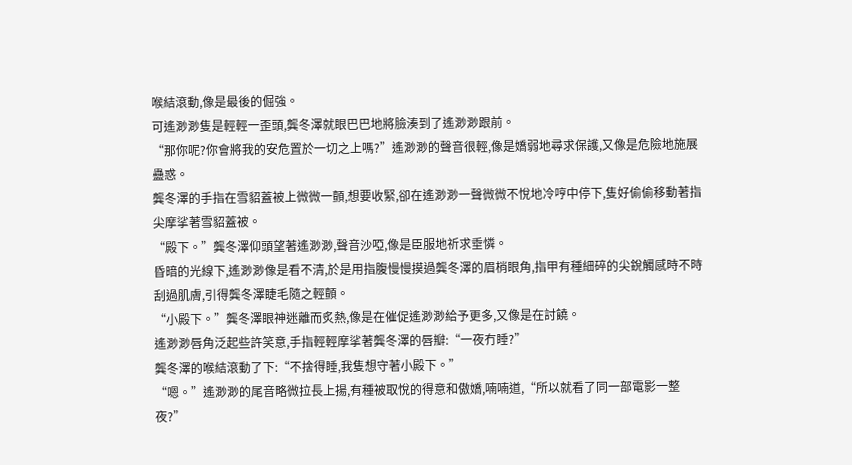喉結滾動,像是最後的倔強。
可遙渺渺隻是輕輕一歪頭,龔冬澤就眼巴巴地將臉湊到了遙渺渺跟前。
“那你呢?你會將我的安危置於一切之上嗎?”遙渺渺的聲音很輕,像是嬌弱地尋求保護,又像是危險地施展蠱惑。
龔冬澤的手指在雪貂蓋被上微微一顫,想要收緊,卻在遙渺渺一聲微微不悅地冷哼中停下,隻好偷偷移動著指尖摩挲著雪貂蓋被。
“殿下。”龔冬澤仰頭望著遙渺渺,聲音沙啞,像是臣服地祈求垂憐。
昏暗的光線下,遙渺渺像是看不清,於是用指腹慢慢摸過龔冬澤的眉梢眼角,指甲有種細碎的尖銳觸感時不時刮過肌膚,引得龔冬澤睫毛隨之輕顫。
“小殿下。”龔冬澤眼神迷離而炙熱,像是在催促遙渺渺給予更多,又像是在討饒。
遙渺渺唇角泛起些許笑意,手指輕輕摩挲著龔冬澤的唇瓣:“一夜冇睡?”
龔冬澤的喉結滾動了下:“不捨得睡,我隻想守著小殿下。”
“嗯。”遙渺渺的尾音略微拉長上揚,有種被取悅的得意和傲嬌,喃喃道,“所以就看了同一部電影一整夜?”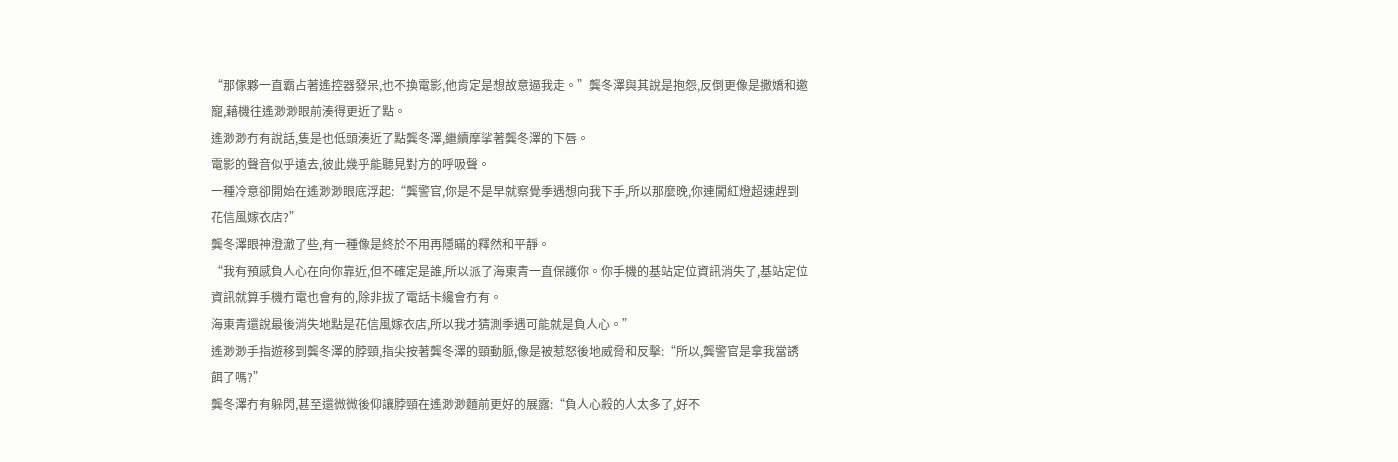“那傢夥一直霸占著遙控器發呆,也不換電影,他肯定是想故意逼我走。”龔冬澤與其說是抱怨,反倒更像是撒嬌和邀寵,藉機往遙渺渺眼前湊得更近了點。
遙渺渺冇有說話,隻是也低頭湊近了點龔冬澤,繼續摩挲著龔冬澤的下唇。
電影的聲音似乎遠去,彼此幾乎能聽見對方的呼吸聲。
一種冷意卻開始在遙渺渺眼底浮起:“龔警官,你是不是早就察覺季遇想向我下手,所以那麼晚,你連闖紅燈超速趕到花信風嫁衣店?”
龔冬澤眼神澄澈了些,有一種像是終於不用再隱瞞的釋然和平靜。
“我有預感負人心在向你靠近,但不確定是誰,所以派了海東青一直保護你。你手機的基站定位資訊消失了,基站定位資訊就算手機冇電也會有的,除非拔了電話卡纔會冇有。
海東青還說最後消失地點是花信風嫁衣店,所以我才猜測季遇可能就是負人心。”
遙渺渺手指遊移到龔冬澤的脖頸,指尖按著龔冬澤的頸動脈,像是被惹怒後地威脅和反擊:“所以,龔警官是拿我當誘餌了嗎?”
龔冬澤冇有躲閃,甚至還微微後仰讓脖頸在遙渺渺麵前更好的展露:“負人心殺的人太多了,好不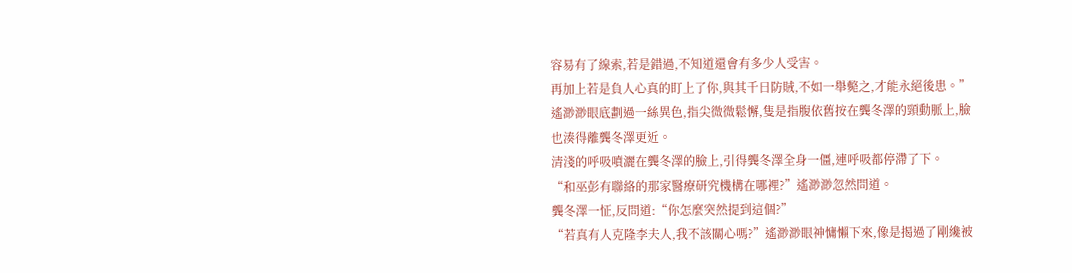容易有了線索,若是錯過,不知道還會有多少人受害。
再加上若是負人心真的盯上了你,與其千日防賊,不如一舉斃之,才能永絕後患。”
遙渺渺眼底劃過一絲異色,指尖微微鬆懈,隻是指腹依舊按在龔冬澤的頸動脈上,臉也湊得離龔冬澤更近。
清淺的呼吸噴灑在龔冬澤的臉上,引得龔冬澤全身一僵,連呼吸都停滯了下。
“和巫彭有聯絡的那家醫療研究機構在哪裡?”遙渺渺忽然問道。
龔冬澤一怔,反問道:“你怎麼突然提到這個?”
“若真有人克隆李夫人,我不該關心嗎?”遙渺渺眼神慵懶下來,像是揭過了剛纔被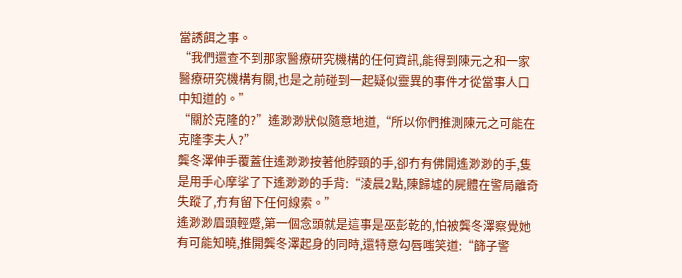當誘餌之事。
“我們還查不到那家醫療研究機構的任何資訊,能得到陳元之和一家醫療研究機構有關,也是之前碰到一起疑似靈異的事件才從當事人口中知道的。”
“關於克隆的?”遙渺渺狀似隨意地道,“所以你們推測陳元之可能在克隆李夫人?”
龔冬澤伸手覆蓋住遙渺渺按著他脖頸的手,卻冇有佛開遙渺渺的手,隻是用手心摩挲了下遙渺渺的手背:“淩晨2點,陳歸墟的屍體在警局離奇失蹤了,冇有留下任何線索。”
遙渺渺眉頭輕蹙,第一個念頭就是這事是巫彭乾的,怕被龔冬澤察覺她有可能知曉,推開龔冬澤起身的同時,還特意勾唇嗤笑道:“篩子警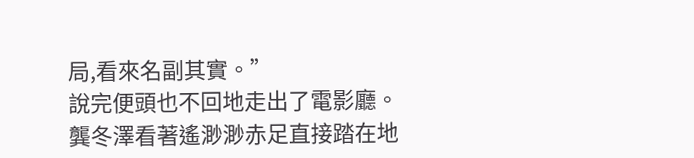局,看來名副其實。”
說完便頭也不回地走出了電影廳。
龔冬澤看著遙渺渺赤足直接踏在地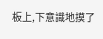板上,下意識地摸了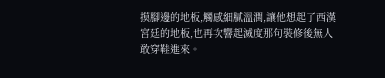摸腳邊的地板,觸感細膩溫潤,讓他想起了西漢宮廷的地板,也再次響起滅度那句裝修後無人敢穿鞋進來。